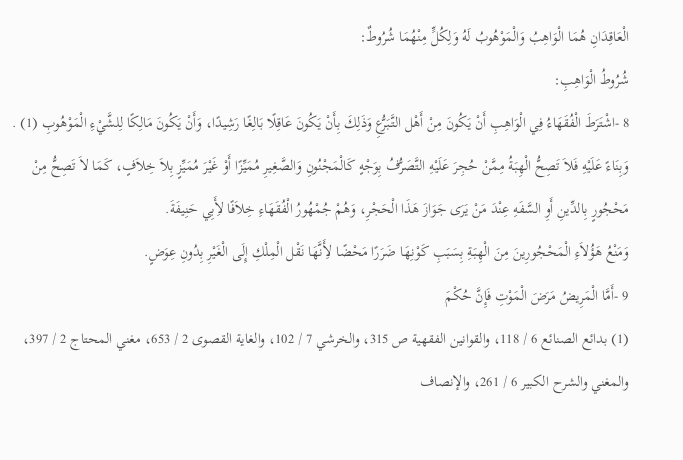الْعَاقِدَانِ هُمَا الْوَاهِبُ وَالْمَوْهُوبُ لَهُ وَلِكُلٍّ مِنْهُمَا شُرُوطٌ:
شُرُوطُ الْوَاهِبِ:
8 -اشْتَرَطَ الْفُقَهَاءُ فِي الْوَاهِبِ أَنْ يَكُونَ مِنْ أَهْل التَّبَرُّعِ وَذَلِكَ بِأَنْ يَكُونَ عَاقِلًا بَالِغًا رَشِيدًا، وَأَنْ يَكُونَ مَالِكًا لِلشَّيْءِ الْمَوْهُوبِ (1) .
وَبِنَاءً عَلَيْهِ فَلاَ تَصِحُّ الْهِبَةُ مِمَّنْ حُجِرَ عَلَيْهِ التَّصَرُّفُ بِوَجْهٍ كَالْمَجْنُونِ وَالصَّغِيرِ مُمَيِّزًا أَوْ غَيْرَ مُمَيِّزٍ بِلاَ خِلاَفٍ، كَمَا لاَ تَصِحُّ مِنْ مَحْجُورٍ بِالدِّينِ أَوِ السَّفَهِ عِنْدَ مَنْ يَرَى جَوَازَ هَذَا الْحَجْرِ، وَهُمْ جُمْهُورُ الْفُقَهَاءِ خِلاَفًا لأَِبِي حَنِيفَةَ.
وَمَنْعُ هَؤُلاَءِ الْمَحْجُورِينَ مِنَ الْهِبَةِ بِسَبَبِ كَوْنِهَا ضَرَرًا مَحْضًا لأَِنَّهَا نَقْل الْمِلْكِ إِلَى الْغَيْرِ بِدُونِ عِوَضٍ.
9 -أَمَّا الْمَرِيضُ مَرَضَ الْمَوْتِ فَإِنَّ حُكْمَ
(1) بدائع الصنائع 6 / 118، والقوانين الفقهية ص 315، والخرشي 7 / 102، والغاية القصوى 2 / 653، مغني المحتاج 2 / 397، والمغني والشرح الكبير 6 / 261، والإنصاف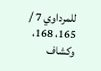للمرداوي 7 / 165، 168، وكشاف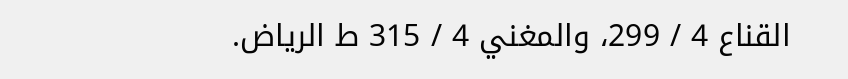القناع 4 / 299، والمغني 4 / 315 ط الرياض.